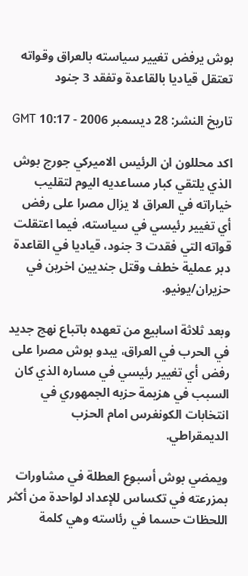بوش يرفض تغيير سياسته بالعراق وقواته تعتقل قياديا بالقاعدة وتفقد 3 جنود

تاريخ النشر: 28 ديسمبر 2006 - 10:17 GMT

اكد محللون ان الرئيس الاميركي جورج بوش الذي يلتقي كبار مساعديه اليوم لتقليب خياراته في العراق لا يزال مصرا على رفض أي تغيير رئيسي في سياسته، فيما اعتقلت قواته التي فقدت 3 جنود، قياديا في القاعدة دبر عملية خطف وقتل جنديين اخرين في حزيران/يونيو.

وبعد ثلاثة اسابيع من تعهده باتباع نهج جديد في الحرب في العراق، يبدو بوش مصرا على رفض أي تغيير رئيسي في مساره الذي كان السبب في هزيمة حزبه الجمهوري في انتخابات الكونغرس امام الحزب الديمقراطي.

ويمضي بوش أسبوع العطلة في مشاورات بمزرعته في تكساس للإعداد لواحدة من أكثر اللحظات حسما في رئاسته وهي كلمة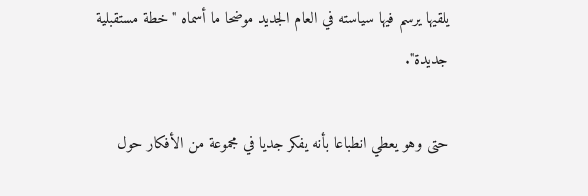يلقيها يرسم فيها سياسته في العام الجديد موضحا ما أسماه "خطة مستقبلية جديدة".

حتى وهو يعطي انطباعا بأنه يفكر جديا في مجموعة من الأفكار حول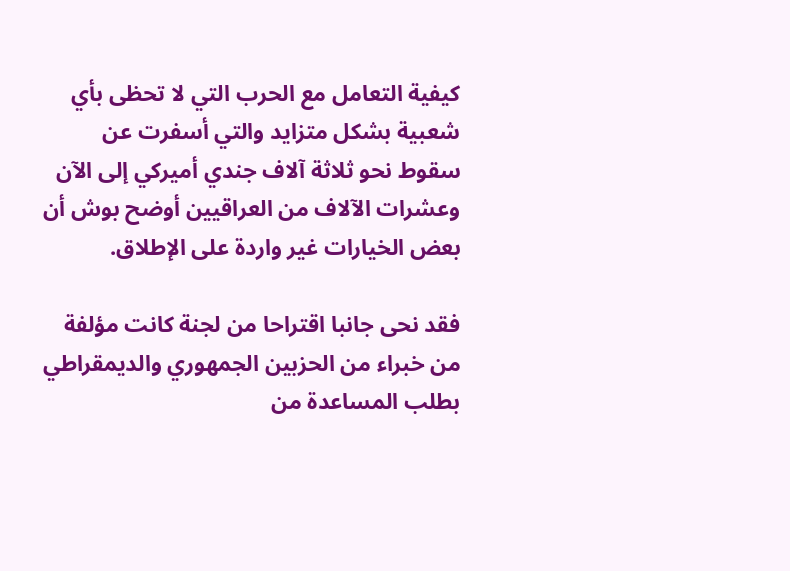كيفية التعامل مع الحرب التي لا تحظى بأي شعبية بشكل متزايد والتي أسفرت عن سقوط نحو ثلاثة آلاف جندي أميركي إلى الآن وعشرات الآلاف من العراقيين أوضح بوش أن بعض الخيارات غير واردة على الإطلاق.

فقد نحى جانبا اقتراحا من لجنة كانت مؤلفة من خبراء من الحزبين الجمهوري والديمقراطي بطلب المساعدة من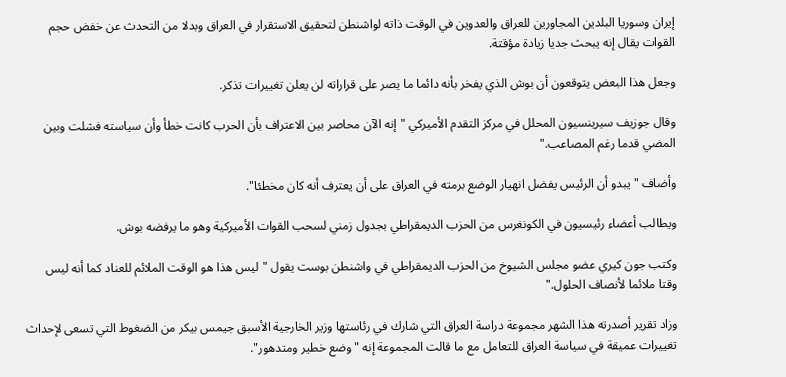إيران وسوريا البلدين المجاورين للعراق والعدوين في الوقت ذاته لواشنطن لتحقيق الاستقرار في العراق وبدلا من التحدث عن خفض حجم القوات يقال إنه يبحث جديا زيادة مؤقتة.

وجعل هذا البعض يتوقعون أن بوش الذي يفخر بأنه دائما ما يصر على قراراته لن يعلن تغييرات تذكر.

وقال جوزيف سيرينسيون المحلل في مركز التقدم الأميركي "إنه الآن محاصر بين الاعتراف بأن الحرب كانت خطأ وأن سياسته فشلت وبين المضي قدما رغم المصاعب."

وأضاف "يبدو أن الرئيس يفضل انهيار الوضع برمته في العراق على أن يعترف أنه كان مخطئا".

ويطالب أعضاء رئيسيون في الكونغرس من الحزب الديمقراطي بجدول زمني لسحب القوات الأميركية وهو ما يرفضه بوش.

وكتب جون كيري عضو مجلس الشيوخ من الحزب الديمقراطي في واشنطن بوست يقول "ليس هذا هو الوقت الملائم للعناد كما أنه ليس وقتا ملائما لأنصاف الحلول."

وزاد تقرير أصدرته هذا الشهر مجموعة دراسة العراق التي شارك في رئاستها وزير الخارجية الأسبق جيمس بيكر من الضغوط التي تسعى لإحداث تغييرات عميقة في سياسة العراق للتعامل مع ما قالت المجموعة إنه "وضع خطير ومتدهور".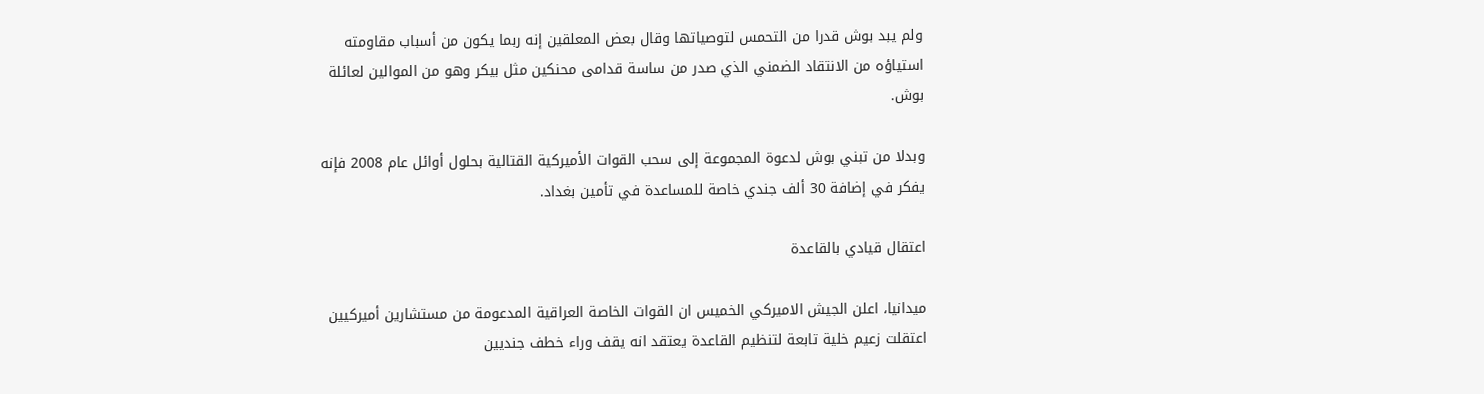ولم يبد بوش قدرا من التحمس لتوصياتها وقال بعض المعلقين إنه ربما يكون من أسباب مقاومته استياؤه من الانتقاد الضمني الذي صدر من ساسة قدامى محنكين مثل بيكر وهو من الموالين لعائلة بوش.

وبدلا من تبني بوش لدعوة المجموعة إلى سحب القوات الأميركية القتالية بحلول أوائل عام 2008 فإنه يفكر في إضافة 30 ألف جندي خاصة للمساعدة في تأمين بغداد.

اعتقال قيادي بالقاعدة

ميدانيا، اعلن الجيش الاميركي الخميس ان القوات الخاصة العراقية المدعومة من مستشارين أميركيين اعتقلت زعيم خلية تابعة لتنظيم القاعدة يعتقد انه يقف وراء خطف جنديين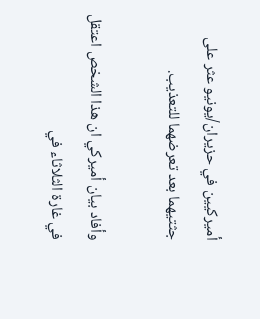أميركيين في حزيران/يونيو عثر على جثتيهما بعد تعرضهما للتعذيب.

وأفاد بيان أميركي ان هذا الشخص اعتقل في غارة الثلاثاء في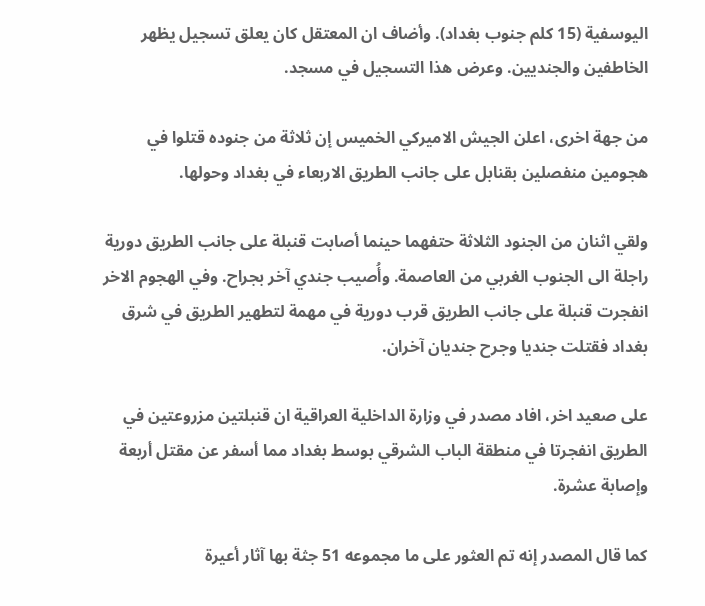اليوسفية (15 كلم جنوب بغداد). وأضاف ان المعتقل كان يعلق تسجيل يظهر الخاطفين والجنديين. وعرض هذا التسجيل في مسجد.

من جهة اخرى، اعلن الجيش الاميركي الخميس إن ثلاثة من جنوده قتلوا في هجومين منفصلين بقنابل على جانب الطريق الاربعاء في بغداد وحولها.

ولقي اثنان من الجنود الثلاثة حتفهما حينما أصابت قنبلة على جانب الطريق دورية راجلة الى الجنوب الغربي من العاصمة. وأُصيب جندي آخر بجراح. وفي الهجوم الاخر انفجرت قنبلة على جانب الطريق قرب دورية في مهمة لتطهير الطريق في شرق بغداد فقتلت جنديا وجرح جنديان آخران.

على صعيد اخر، افاد مصدر في وزارة الداخلية العراقية ان قنبلتين مزروعتين في الطريق انفجرتا في منطقة الباب الشرقي بوسط بغداد مما أسفر عن مقتل أربعة وإصابة عشرة.

كما قال المصدر إنه تم العثور على ما مجموعه 51 جثة بها آثار أعيرة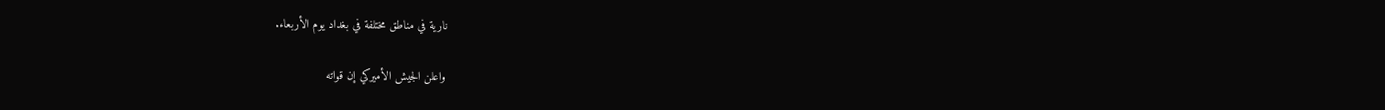نارية في مناطق مختلفة في بغداد يوم الأربعاء.

واعلن الجيش الأميركي إن قواته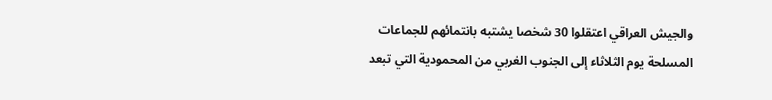والجيش العراقي اعتقلوا 30 شخصا يشتبه بانتمائهم للجماعات المسلحة يوم الثلاثاء إلى الجنوب الغربي من المحمودية التي تبعد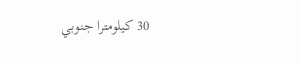30 كيلومترا جنوبي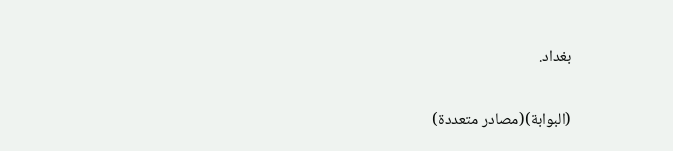بغداد.

(البوابة)(مصادر متعددة)